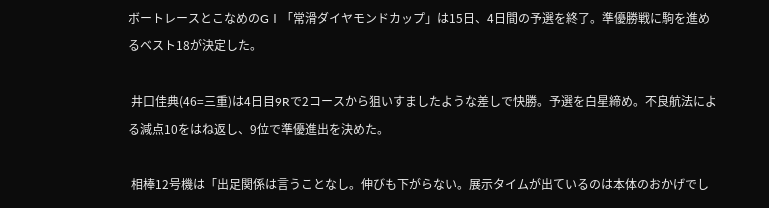ボートレースとこなめのGⅠ「常滑ダイヤモンドカップ」は15日、4日間の予選を終了。準優勝戦に駒を進めるベスト18が決定した。

 井口佳典(46=三重)は4日目9Rで2コースから狙いすましたような差しで快勝。予選を白星締め。不良航法による減点10をはね返し、9位で準優進出を決めた。

 相棒12号機は「出足関係は言うことなし。伸びも下がらない。展示タイムが出ているのは本体のおかげでし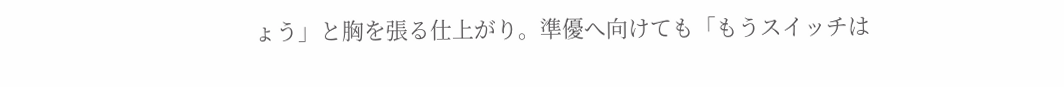ょう」と胸を張る仕上がり。準優へ向けても「もうスイッチは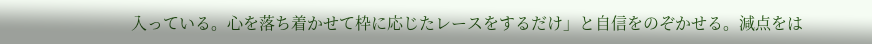入っている。心を落ち着かせて枠に応じたレースをするだけ」と自信をのぞかせる。減点をは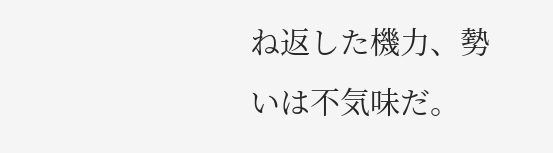ね返した機力、勢いは不気味だ。